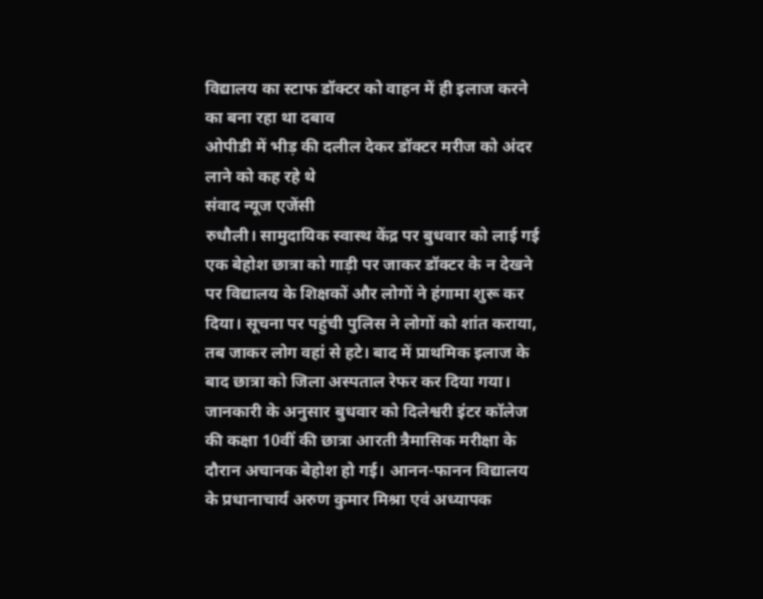विद्यालय का स्टाफ डॉक्टर को वाहन में ही इलाज करने का बना रहा था दबाव
ओपीडी में भीड़ की दलील देकर डॉक्टर मरीज को अंदर लाने को कह रहे थे
संवाद न्यूज एजेंसी
रुधौली। सामुदायिक स्वास्थ केंद्र पर बुधवार को लाई गई एक बेहोश छात्रा को गाड़ी पर जाकर डॉक्टर के न देखने पर विद्यालय के शिक्षकों और लोगों ने हंगामा शुरू कर दिया। सूचना पर पहुंची पुलिस ने लोगों को शांत कराया, तब जाकर लोग वहां से हटे। बाद में प्राथमिक इलाज के बाद छात्रा को जिला अस्पताल रेफर कर दिया गया।
जानकारी के अनुसार बुधवार को दिलेश्वरी इंटर कॉलेज की कक्षा 10वीं की छात्रा आरती त्रैमासिक मरीक्षा के दौरान अचानक बेहोश हो गई। आनन-फानन विद्यालय के प्रधानाचार्य अरुण कुमार मिश्रा एवं अध्यापक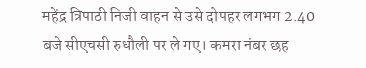महेंद्र त्रिपाठी निजी वाहन से उसे दोपहर लगभग 2.40 बजे सीएचसी रुधौली पर ले गए। कमरा नंबर छह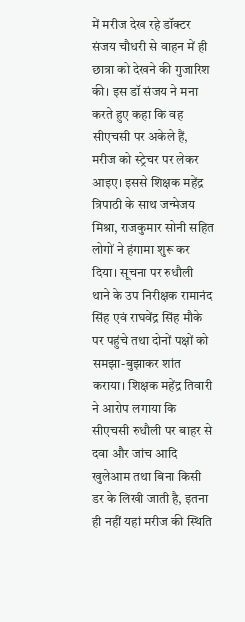में मरीज देख रहे डॉक्टर संजय चौधरी से वाहन में ही छात्रा को देखने की गुजारिश की। इस डॉ संजय ने मना करते हुए कहा कि वह सीएचसी पर अकेले हैं, मरीज को स्ट्रेचर पर लेकर आइए। इससे शिक्षक महेंद्र त्रिपाठी के साथ जन्मेजय मिश्रा, राजकुमार सोनी सहित लोगों ने हंगामा शुरू कर दिया। सूचना पर रुधौली थाने के उप निरीक्षक रामानंद सिंह एवं राघवेंद्र सिंह मौके पर पहुंचे तथा दोनों पक्षों को समझा-बुझाकर शांत कराया। शिक्षक महेंद्र तिवारी ने आरोप लगाया कि सीएचसी रुधौली पर बाहर से दवा और जांच आदि खुलेआम तथा बिना किसी डर के लिखी जाती है, इतना ही नहीं यहां मरीज की स्थिति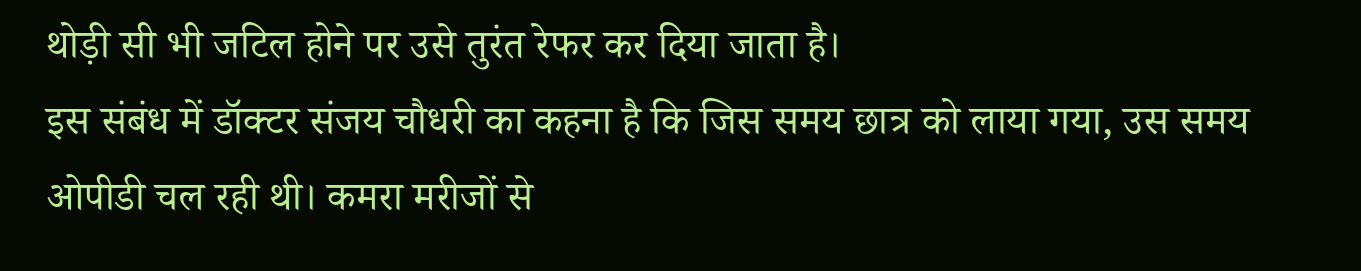थोड़ी सी भी जटिल होने पर उसे तुरंत रेफर कर दिया जाता है।
इस संबंध में डॉक्टर संजय चौधरी का कहना है कि जिस समय छात्र को लाया गया, उस समय ओपीडी चल रही थी। कमरा मरीजों से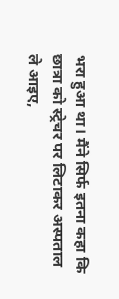भरा हुआ था। मैंने सिर्फ इतना कहा कि छात्रा को स्ट्रेचर पर लिटाकर अस्पताल ले आइए,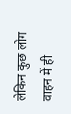लेकिन कुछ लोग वाहन में ही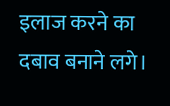इलाज करने का दबाव बनाने लगे।